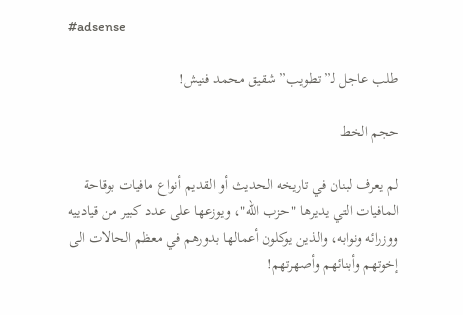#adsense

طلب عاجل لـ”تطويب” شقيق محمد فنيش!

حجم الخط

لم يعرف لبنان في تاريخه الحديث أو القديم أنواع مافيات بوقاحة المافيات التي يديرها "حزب الله"، ويوزعها على عدد كبير من قيادييه ووزرائه ونوابه، والذين يوكلون أعمالها بدورهم في معظم الحالات الى إخوتهم وأبنائهم وأصهرتهم!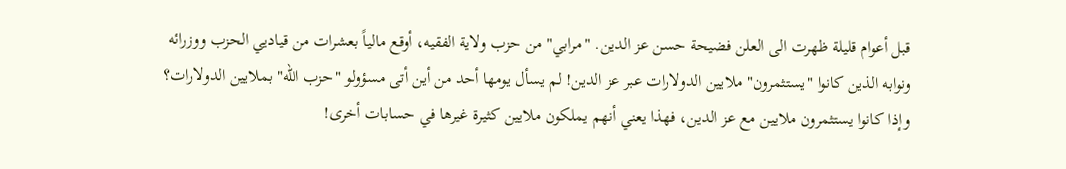قبل أعوام قليلة ظهرت الى العلن فضيحة حسن عز الدين. "مرابي" من حزب ولاية الفقيه، أوقع مالياً بعشرات من قياديي الحزب ووزرائه ونوابه الذين كانوا "يستثمرون" ملايين الدولارات عبر عز الدين! لم يسأل يومها أحد من أين أتى مسؤولو "حزب الله" بملايين الدولارات؟ وإذا كانوا يستثمرون ملايين مع عز الدين، فهذا يعني أنهم يملكون ملايين كثيرة غيرها في حسابات أخرى!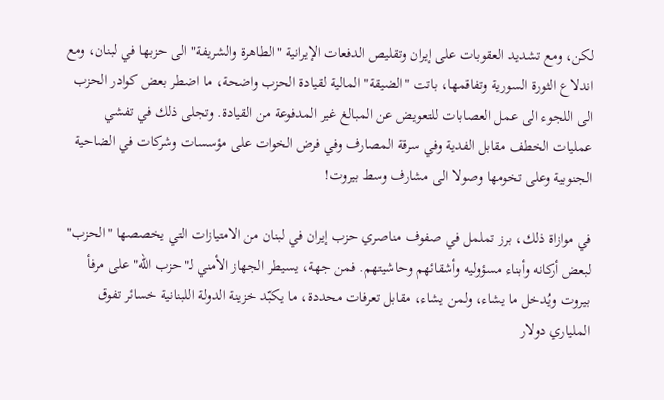لكن، ومع تشديد العقوبات على إيران وتقليص الدفعات الإيرانية "الطاهرة والشريفة" الى حزبها في لبنان، ومع اندلاع الثورة السورية وتفاقمها، باتت "الضيقة" المالية لقيادة الحزب واضحة، ما اضطر بعض كوادر الحزب الى اللجوء الى عمل العصابات للتعويض عن المبالغ غير المدفوعة من القيادة. وتجلى ذلك في تفشي عمليات الخطف مقابل الفدية وفي سرقة المصارف وفي فرض الخوات على مؤسسات وشركات في الضاحية الجنوبية وعلى تخومها وصولا الى مشارف وسط بيروت!

في موازاة ذلك، برز تململ في صفوف مناصري حزب إيران في لبنان من الامتيازات التي يخصصها "الحزب" لبعض أركانه وأبناء مسؤوليه وأشقائهم وحاشيتهم. فمن جهة، يسيطر الجهاز الأمني لـ"حزب الله" على مرفأ بيروت ويُدخل ما يشاء، ولمن يشاء، مقابل تعرفات محددة، ما يكبّد خزينة الدولة اللبنانية خسائر تفوق الملياري دولار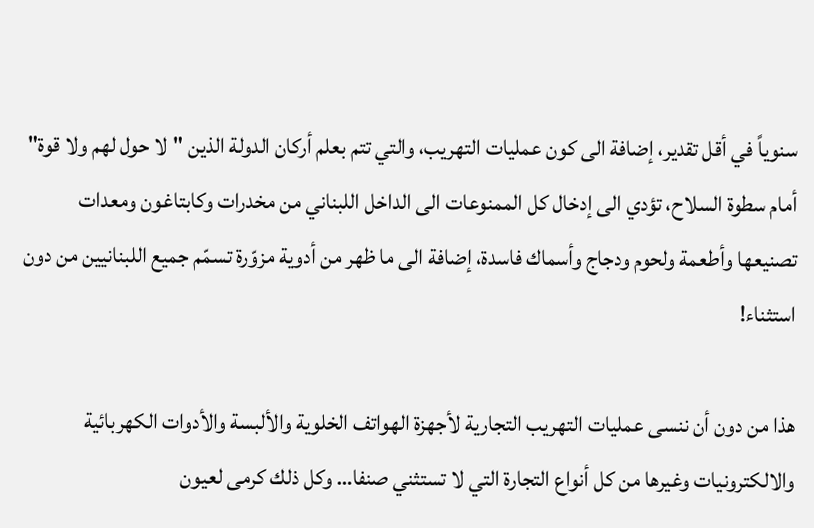سنوياً في أقل تقدير، إضافة الى كون عمليات التهريب، والتي تتم بعلم أركان الدولة الذين "لا حول لهم ولا قوة" أمام سطوة السلاح، تؤدي الى إدخال كل الممنوعات الى الداخل اللبناني من مخدرات وكابتاغون ومعدات تصنيعها وأطعمة ولحوم ودجاج وأسماك فاسدة، إضافة الى ما ظهر من أدوية مزوّرة تسمّم جميع اللبنانيين من دون استثناء!

هذا من دون أن ننسى عمليات التهريب التجارية لأجهزة الهواتف الخلوية والألبسة والأدوات الكهربائية والالكترونيات وغيرها من كل أنواع التجارة التي لا تستثني صنفا… وكل ذلك كرمى لعيون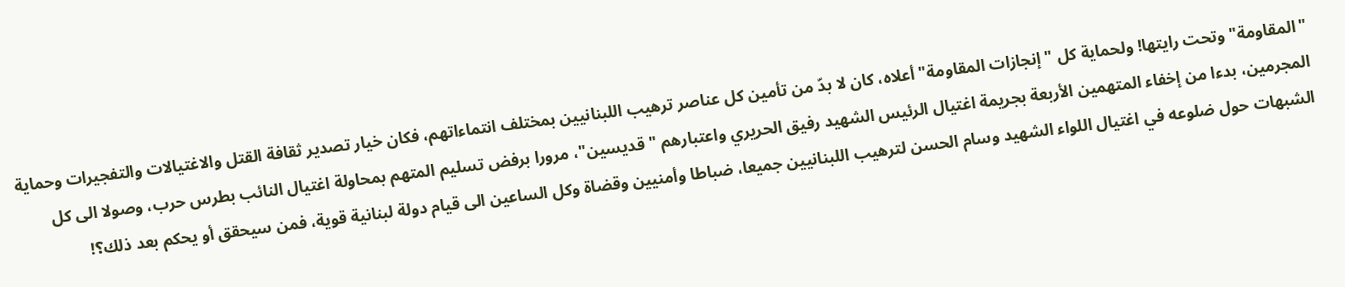"المقاومة" وتحت رايتها! ولحماية كل "إنجازات المقاومة" أعلاه، كان لا بدّ من تأمين كل عناصر ترهيب اللبنانيين بمختلف انتماءاتهم، فكان خيار تصدير ثقافة القتل والاغتيالات والتفجيرات وحماية المجرمين، بدءا من إخفاء المتهمين الأربعة بجريمة اغتيال الرئيس الشهيد رفيق الحريري واعتبارهم "قديسين"، مرورا برفض تسليم المتهم بمحاولة اغتيال النائب بطرس حرب، وصولا الى كل الشبهات حول ضلوعه في اغتيال اللواء الشهيد وسام الحسن لترهيب اللبنانيين جميعا، ضباطا وأمنيين وقضاة وكل الساعين الى قيام دولة لبنانية قوية، فمن سيحقق أو يحكم بعد ذلك؟!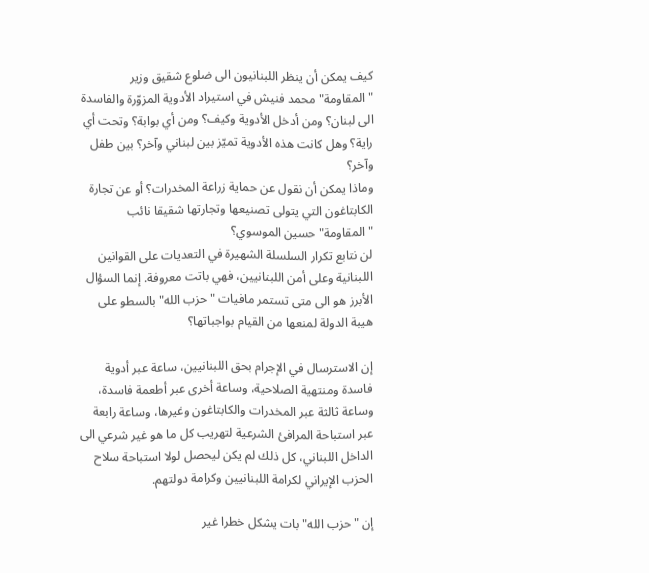كيف يمكن أن ينظر اللبنانيون الى ضلوع شقيق وزير "المقاومة" محمد فنيش في استيراد الأدوية المزوّرة والفاسدة الى لبنان؟ ومن أدخل الأدوية وكيف؟ ومن أي بوابة؟ وتحت أي راية؟ وهل كانت هذه الأدوية تميّز بين لبناني وآخر؟ بين طفل وآخر؟
وماذا يمكن أن نقول عن حماية زراعة المخدرات؟ أو عن تجارة الكابتاغون التي يتولى تصنيعها وتجارتها شقيقا نائب "المقاومة" حسين الموسوي؟
لن نتابع تكرار السلسلة الشهيرة في التعديات على القوانين اللبنانية وعلى أمن اللبنانيين، فهي باتت معروفة. إنما السؤال الأبرز هو الى متى تستمر مافيات "حزب الله" بالسطو على هيبة الدولة لمنعها من القيام بواجباتها؟

إن الاسترسال في الإجرام بحق اللبنانيين، ساعة عبر أدوية فاسدة ومنتهية الصلاحية، وساعة أخرى عبر أطعمة فاسدة، وساعة ثالثة عبر المخدرات والكابتاغون وغيرها، وساعة رابعة عبر استباحة المرافئ الشرعية لتهريب كل ما هو غير شرعي الى الداخل اللبناني، كل ذلك لم يكن ليحصل لولا استباحة سلاح الحزب الإيراني لكرامة اللبنانيين وكرامة دولتهم.

إن "حزب الله" بات يشكل خطرا غير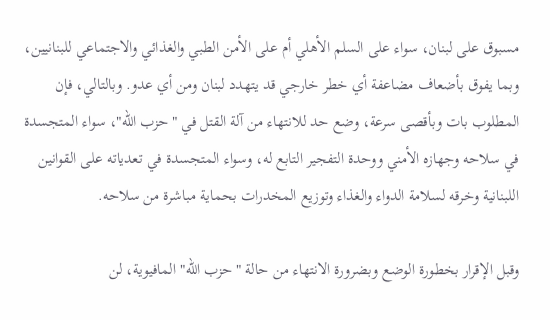مسبوق على لبنان، سواء على السلم الأهلي أم على الأمن الطبي والغذائي والاجتماعي للبنانيين، وبما يفوق بأضعاف مضاعفة أي خطر خارجي قد يتهدد لبنان ومن أي عدو. وبالتالي، فإن المطلوب بات وبأقصى سرعة، وضع حد للانتهاء من آلة القتل في "حزب الله"، سواء المتجسدة في سلاحه وجهازه الأمني ووحدة التفجير التابع له، وسواء المتجسدة في تعدياته على القوانين اللبنانية وخرقه لسلامة الدواء والغذاء وتوزيع المخدرات بحماية مباشرة من سلاحه.

وقبل الإقرار بخطورة الوضع وبضرورة الانتهاء من حالة "حزب الله" المافيوية، لن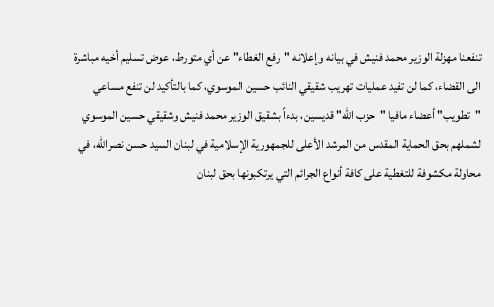تنفعنا مهزلة الوزير محمد فنيش في بيانه وإعلانه "رفع الغطاء" عن أي متورط، عوض تسليم أخيه مباشرة الى القضاء، كما لن تفيد عمليات تهريب شقيقي النائب حسين الموسوي، كما بالتأكيد لن تنفع مساعي "تطويب" أعضاء مافيا "حزب الله" قديسين، بدءاً بشقيق الوزير محمد فنيش وشقيقي حسين الموسوي لشملهم بحق الحماية المقدس من المرشد الأعلى للجمهورية الإسلامية في لبنان السيد حسن نصرالله، في محاولة مكشوفة للتغطية على كافة أنواع الجرائم التي يرتكبونها بحق لبنان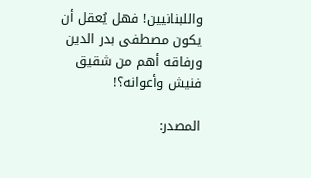واللبنانيين! فهل يُعقل أن يكون مصطفى بدر الدين ورفاقه أهم من شقيق فنيش وأعوانه؟!

المصدر: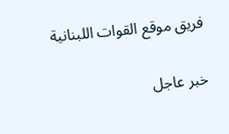فريق موقع القوات اللبنانية

خبر عاجل